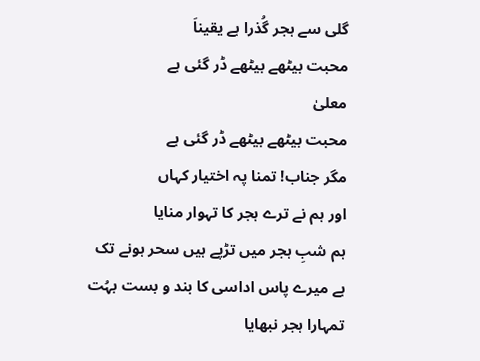گلی سے ہجر گُذرا ہے یقیناَ
محبت بیٹھے بیٹھے ڈر گئی ہے
معلیٰ
محبت بیٹھے بیٹھے ڈر گئی ہے
مگر جناب! تمنا پہ اختیار کہاں
اور ہم نے ترے ہجر کا تہوار منایا
ہم شبِ ہجر میں تڑپے ہیں سحر ہونے تک
ہے میرے پاس اداسی کا بند و بست بہُت
تمہارا ہجر نبھایا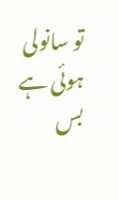تو سانولی ہوئی ہے
بس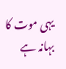یہی موت کا بہانہ ہے